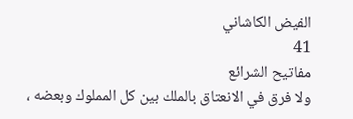الفيض الكاشاني
41
مفاتيح الشرائع
ولا فرق في الانعتاق بالملك بين كل المملوك وبعضه ،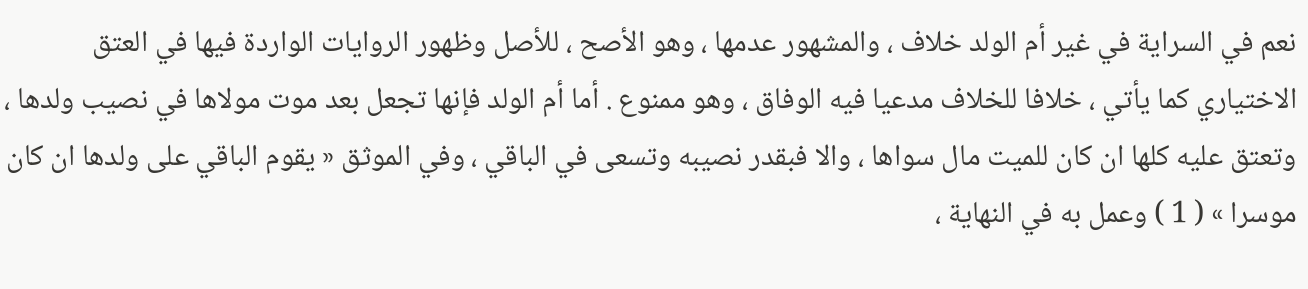نعم في السراية في غير أم الولد خلاف ، والمشهور عدمها ، وهو الأصح ، للأصل وظهور الروايات الواردة فيها في العتق الاختياري كما يأتي ، خلافا للخلاف مدعيا فيه الوفاق ، وهو ممنوع . أما أم الولد فإنها تجعل بعد موت مولاها في نصيب ولدها ، وتعتق عليه كلها ان كان للميت مال سواها ، والا فبقدر نصيبه وتسعى في الباقي ، وفي الموثق « يقوم الباقي على ولدها ان كان موسرا » ( 1 ) وعمل به في النهاية ،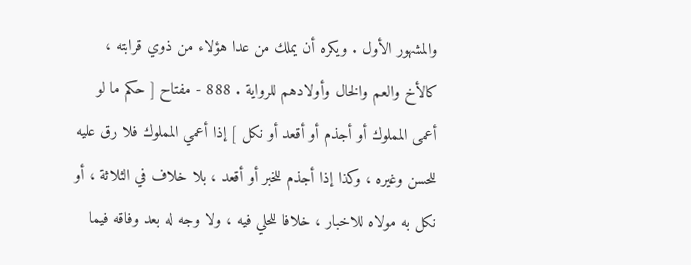والمشهور الأول . ويكره أن يملك من عدا هؤلاء من ذوي قرابته ، كالأخ والعم والخال وأولادهم للرواية . 888 - مفتاح [ حكم ما لو أعمى المملوك أو أجذم أو أقعد أو نكل ] إذا أعمي المملوك فلا رق عليه للحسن وغيره ، وكذا إذا أجذم للخبر أو أقعد ، بلا خلاف في الثلاثة ، أو نكل به مولاه للاخبار ، خلافا للحلي فيه ، ولا وجه له بعد وفاقه فيما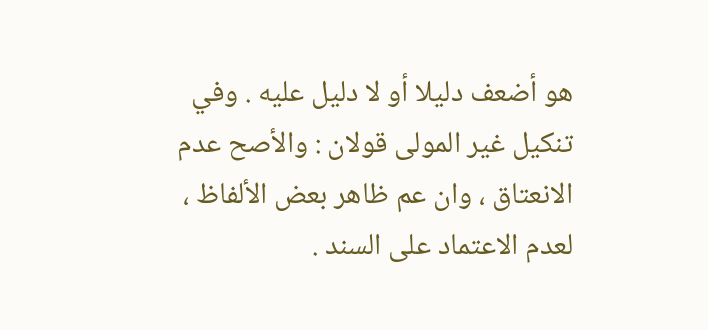هو أضعف دليلا أو لا دليل عليه . وفي تنكيل غير المولى قولان : والأصح عدم الانعتاق ، وان عم ظاهر بعض الألفاظ ، لعدم الاعتماد على السند .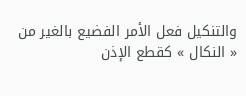والتنكيل فعل الأمر الفضيع بالغير من « النكال » كقطع الإذن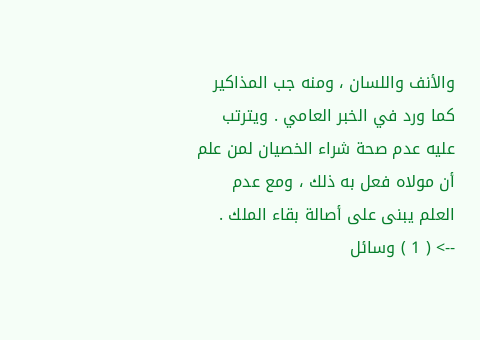والأنف واللسان ، ومنه جب المذاكير كما ورد في الخبر العامي . ويترتب عليه عدم صحة شراء الخصيان لمن علم أن مولاه فعل به ذلك ، ومع عدم العلم يبنى على أصالة بقاء الملك .
--> ( 1 ) وسائل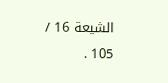الشيعة 16 / 105 .